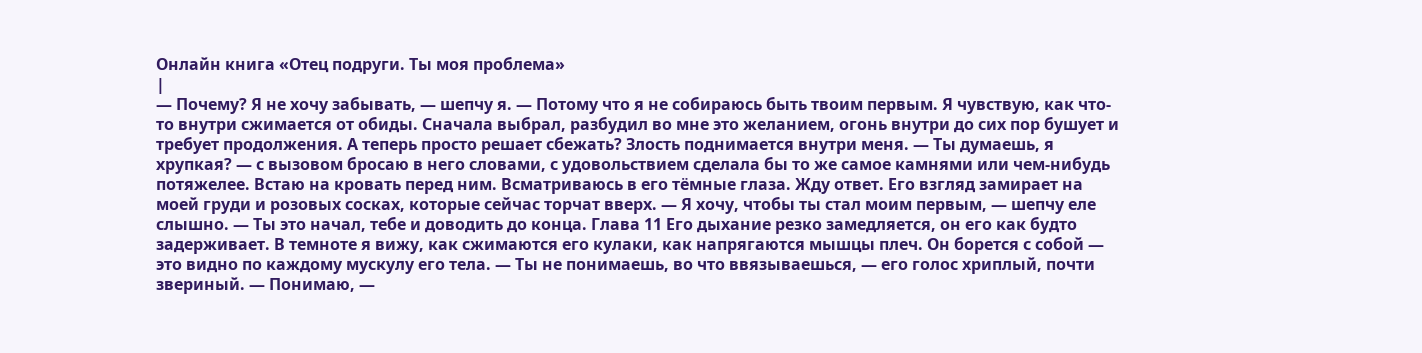Онлайн книга «Отец подруги. Ты моя проблема»
|
— Почему? Я не хочу забывать, — шепчу я. — Потому что я не собираюсь быть твоим первым. Я чувствую, как что-то внутри сжимается от обиды. Сначала выбрал, разбудил во мне это желанием, огонь внутри до сих пор бушует и требует продолжения. А теперь просто решает сбежать? Злость поднимается внутри меня. — Ты думаешь, я хрупкая? — с вызовом бросаю в него словами, с удовольствием сделала бы то же самое камнями или чем-нибудь потяжелее. Встаю на кровать перед ним. Всматриваюсь в его тёмные глаза. Жду ответ. Его взгляд замирает на моей груди и розовых сосках, которые сейчас торчат вверх. — Я хочу, чтобы ты стал моим первым, — шепчу еле слышно. — Ты это начал, тебе и доводить до конца. Глава 11 Его дыхание резко замедляется, он его как будто задерживает. В темноте я вижу, как сжимаются его кулаки, как напрягаются мышцы плеч. Он борется с собой — это видно по каждому мускулу его тела. — Ты не понимаешь, во что ввязываешься, — его голос хриплый, почти звериный. — Понимаю, —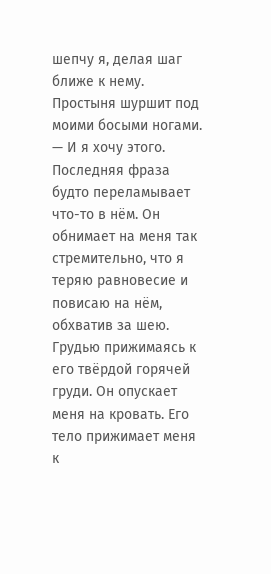шепчу я, делая шаг ближе к нему. Простыня шуршит под моими босыми ногами. — И я хочу этого. Последняя фраза будто переламывает что-то в нём. Он обнимает на меня так стремительно, что я теряю равновесие и повисаю на нём, обхватив за шею. Грудью прижимаясь к его твёрдой горячей груди. Он опускает меня на кровать. Его тело прижимает меня к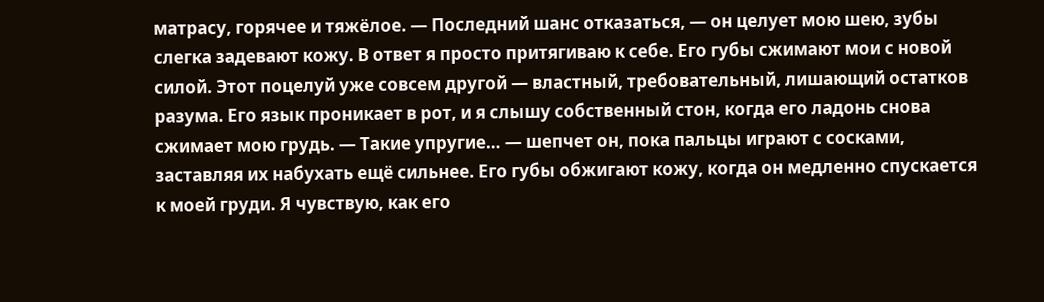матрасу, горячее и тяжёлое. — Последний шанс отказаться, — он целует мою шею, зубы слегка задевают кожу. В ответ я просто притягиваю к себе. Его губы сжимают мои с новой силой. Этот поцелуй уже совсем другой — властный, требовательный, лишающий остатков разума. Его язык проникает в рот, и я слышу собственный стон, когда его ладонь снова сжимает мою грудь. — Такие упругие… — шепчет он, пока пальцы играют с сосками, заставляя их набухать ещё сильнее. Его губы обжигают кожу, когда он медленно спускается к моей груди. Я чувствую, как его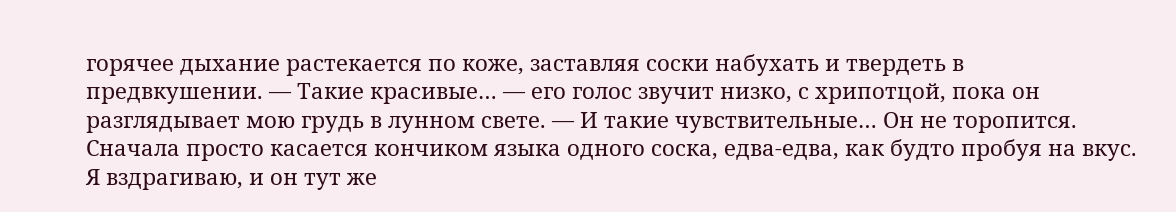горячее дыхание растекается по коже, заставляя соски набухать и твердеть в предвкушении. — Такие красивые… — его голос звучит низко, с хрипотцой, пока он разглядывает мою грудь в лунном свете. — И такие чувствительные… Он не торопится. Сначала просто касается кончиком языка одного соска, едва-едва, как будто пробуя на вкус. Я вздрагиваю, и он тут же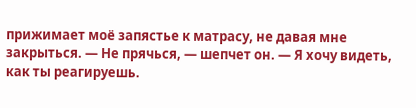прижимает моё запястье к матрасу, не давая мне закрыться. — Не прячься, — шепчет он. — Я хочу видеть, как ты реагируешь.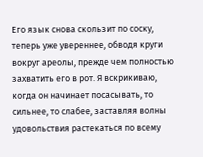Его язык снова скользит по соску, теперь уже увереннее, обводя круги вокруг ареолы, прежде чем полностью захватить его в рот. Я вскрикиваю, когда он начинает посасывать, то сильнее, то слабее, заставляя волны удовольствия растекаться по всему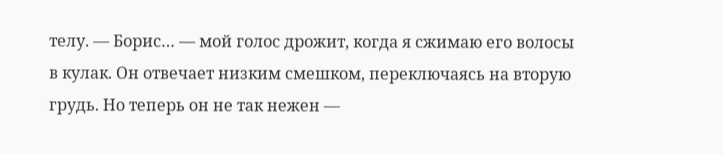телу. — Борис… — мой голос дрожит, когда я сжимаю его волосы в кулак. Он отвечает низким смешком, переключаясь на вторую грудь. Но теперь он не так нежен —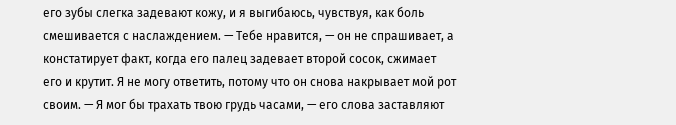его зубы слегка задевают кожу, и я выгибаюсь, чувствуя, как боль смешивается с наслаждением. — Тебе нравится, — он не спрашивает, а констатирует факт, когда его палец задевает второй сосок, сжимает его и крутит. Я не могу ответить, потому что он снова накрывает мой рот своим. — Я мог бы трахать твою грудь часами, — его слова заставляют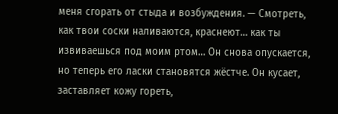меня сгорать от стыда и возбуждения. — Смотреть, как твои соски наливаются, краснеют… как ты извиваешься под моим ртом… Он снова опускается, но теперь его ласки становятся жёстче. Он кусает, заставляет кожу гореть,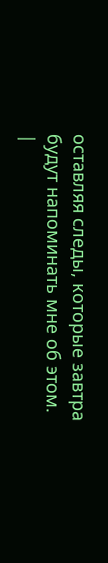оставляя следы, которые завтра будут напоминать мне об этом. |